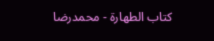كتاب الطهارة - محمدرضا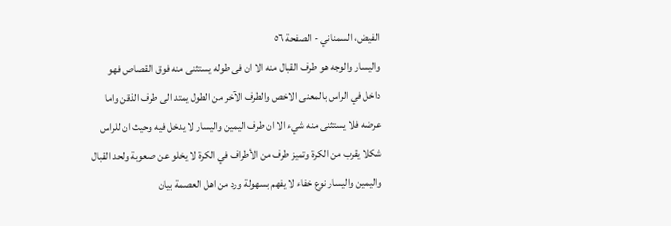الفيض، السمناني - الصفحة ٥٦
واليسار والوجه هو طرف القبال منه الا ان فى طوله يستثنى منه فوق القصاص فهو داخل في الراس بالمعنى الاخص والطرف الآخر من الطول يمتد الى طرف الذقن واما عرضه فلا يستثنى منه شيء الا ان طرف اليمين واليسار لا يدخل فيه وحيث ان للراس شكلا يقرب من الكرة وتميز طرف من الأطراف في الكرة لا يخلو عن صعوبة ولحد القبال واليمين واليسار نوع خفاء لا يفهم بسهولة ورد من اهل العصمة بيان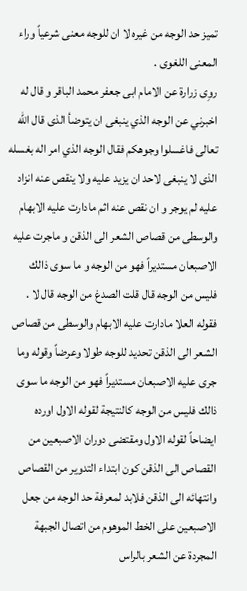تميز حد الوجه من غيره لا ان للوجه معنى شرعياً وراء المعنى اللغوى .
روِی زرارة عن الامام ابى جعفر محمد الباقر و قال له اخبرني عن الوجه الذي ينبغى ان يتوضأ الذى قال الله تعالى فاغسلوا وجوهكم فقال الوجه الذي امر اله بغسله الذى لا ينبغى لاحد ان يزيد عليه ولا ينقص عنه انزاد عليه لم يوجر و ان نقص عنه اثم مادارت عليه الابهام والوسطى من قصاص الشعر الى الذقن و ماجرت عليه الاصبعان مستديراً فهو من الوجه و ما سوى ذالك فليس من الوجه قال قلت الصدغ من الوجه قال لا .
فقوله العلا مادارت عليه الابهام والوسطى من قصاص الشعر الى الذقن تحديد للوجه طولا وعرضاً وقوله وما جرى عليه الاصبعان مستديراً فهو من الوجه ما سوى ذالك فليس من الوجه كالنتيجة لقوله الاول اورده ايضاحاً لقوله الاول ومقتضى دوران الاصبعين من القصاص الى الذقن كون ابتداء التدوير من القصاص وانتهائه الى الذقن فلابد لمعرفة حد الوجه من جعل الاصبعين على الخط الموهوم من اتصال الجبهة المجردة عن الشعر بالراس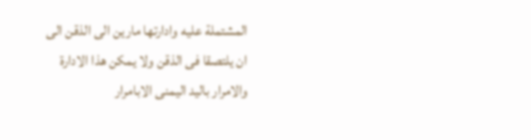المشتملة عليه وادارتها مارين الى الذقن الى ان يلتصقا فى الذقن ولا يمكن هذا الادارة والامرار باليد اليمنى الابامرار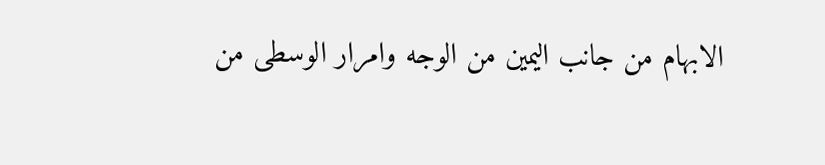الابهام من جانب اليمين من الوجه وامرار الوسطى من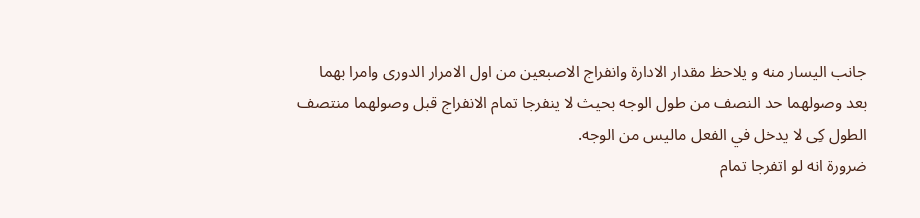جانب اليسار منه و يلاحظ مقدار الادارة وانفراج الاصبعين من اول الامرار الدورى وامرا بهما بعد وصولهما حد النصف من طول الوجه بحيث لا ينفرجا تمام الانفراج قبل وصولهما منتصف الطول کِی لا يدخل في الفعل ماليس من الوجه.
ضرورة انه لو اتفرجا تمام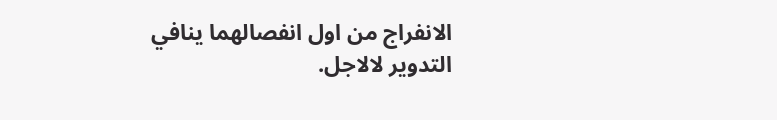الانفراج من اول انفصالهما ينافي التدوير لالاجل.